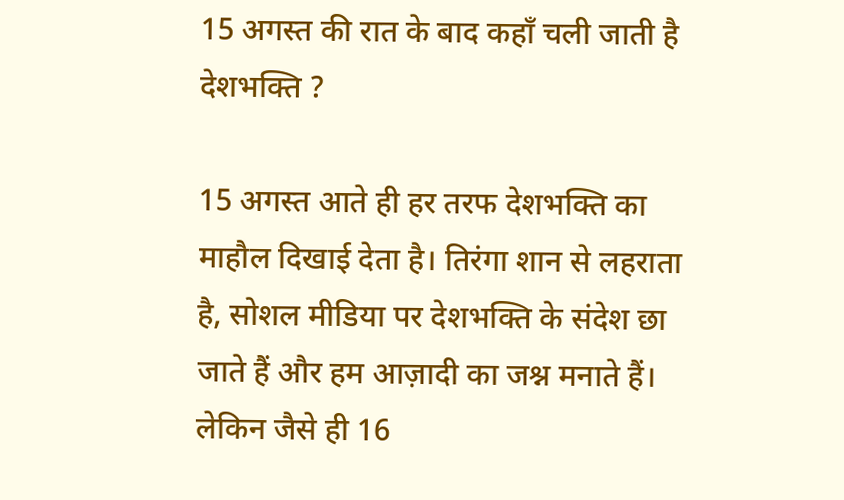15 अगस्त की रात के बाद कहाँ चली जाती है देशभक्ति ?

15 अगस्त आते ही हर तरफ देशभक्ति का माहौल दिखाई देता है। तिरंगा शान से लहराता है, सोशल मीडिया पर देशभक्ति के संदेश छा जाते हैं और हम आज़ादी का जश्न मनाते हैं। लेकिन जैसे ही 16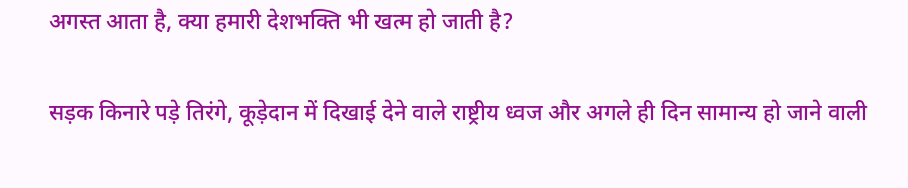अगस्त आता है, क्या हमारी देशभक्ति भी खत्म हो जाती है?

सड़क किनारे पड़े तिरंगे, कूड़ेदान में दिखाई देने वाले राष्ट्रीय ध्वज और अगले ही दिन सामान्य हो जाने वाली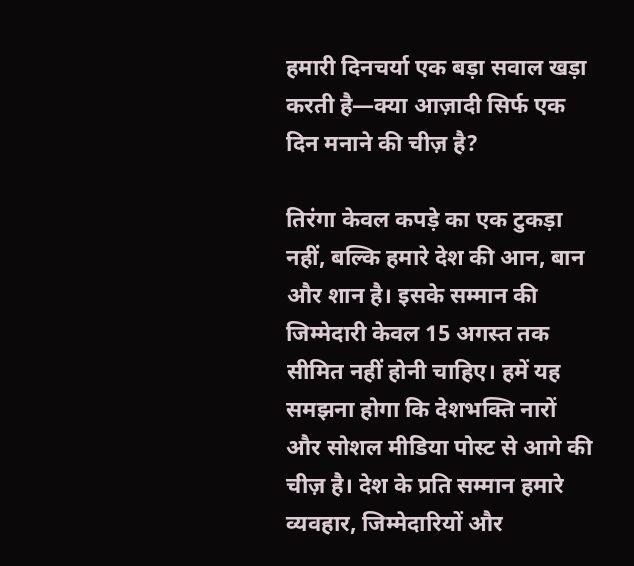हमारी दिनचर्या एक बड़ा सवाल खड़ा करती है—क्या आज़ादी सिर्फ एक दिन मनाने की चीज़ है?

तिरंगा केवल कपड़े का एक टुकड़ा नहीं, बल्कि हमारे देश की आन, बान और शान है। इसके सम्मान की जिम्मेदारी केवल 15 अगस्त तक सीमित नहीं होनी चाहिए। हमें यह समझना होगा कि देशभक्ति नारों और सोशल मीडिया पोस्ट से आगे की चीज़ है। देश के प्रति सम्मान हमारे व्यवहार, जिम्मेदारियों और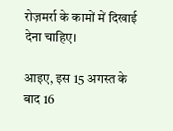रोज़मर्रा के कामों में दिखाई देना चाहिए।

आइए, इस 15 अगस्त के बाद 16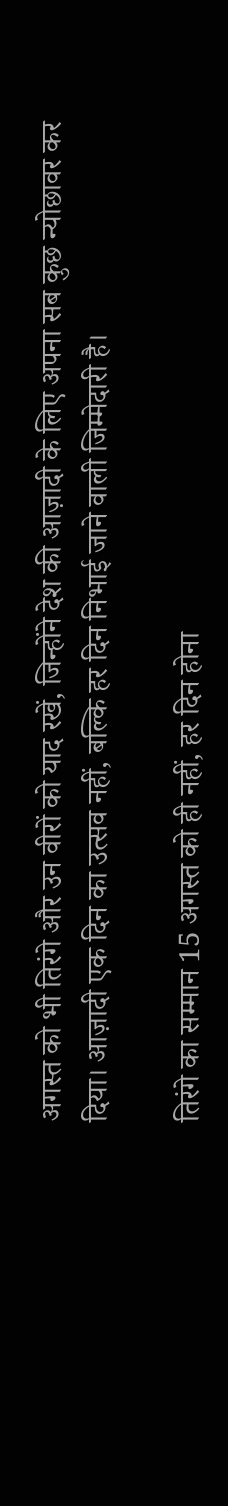अगस्त को भी तिरंगे और उन वीरों को याद रखें, जिन्होंने देश की आज़ादी के लिए अपना सब कुछ न्योछावर कर दिया। आज़ादी एक दिन का उत्सव नहीं, बल्कि हर दिन निभाई जाने वाली जिम्मेदारी है।

तिरंगे का सम्मान 15 अगस्त को ही नहीं, हर दिन होना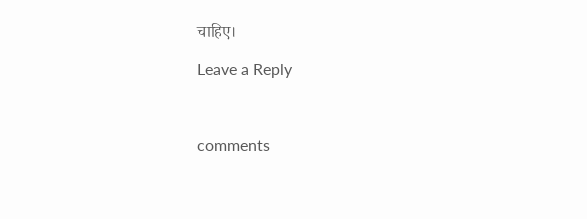चाहिए।

Leave a Reply



comments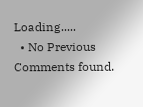Loading.....
  • No Previous Comments found.